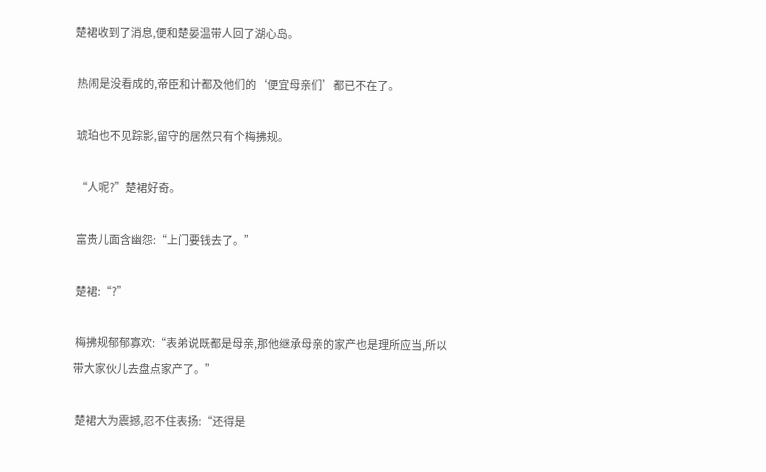楚裙收到了消息,便和楚晏温带人回了湖心岛。

 热闹是没看成的,帝臣和计都及他们的‘便宜母亲们’都已不在了。

 琥珀也不见踪影,留守的居然只有个梅拂规。

 “人呢?”楚裙好奇。

 富贵儿面含幽怨:“上门要钱去了。”

 楚裙:“?”

 梅拂规郁郁寡欢:“表弟说既都是母亲,那他继承母亲的家产也是理所应当,所以带大家伙儿去盘点家产了。”

 楚裙大为震撼,忍不住表扬:“还得是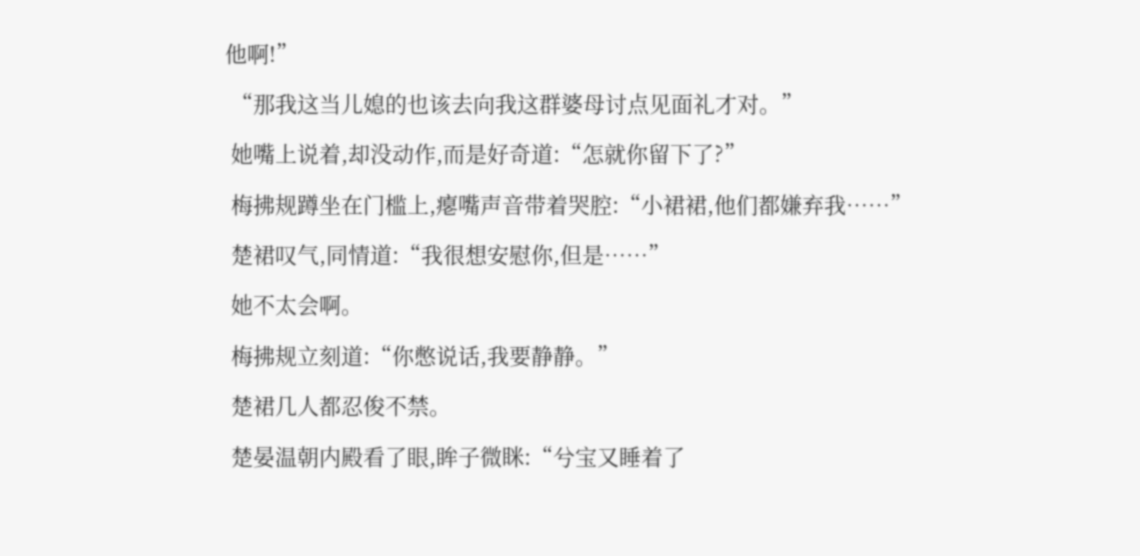他啊!”

 “那我这当儿媳的也该去向我这群婆母讨点见面礼才对。”

 她嘴上说着,却没动作,而是好奇道:“怎就你留下了?”

 梅拂规蹲坐在门槛上,瘪嘴声音带着哭腔:“小裙裙,他们都嫌弃我……”

 楚裙叹气,同情道:“我很想安慰你,但是……”

 她不太会啊。

 梅拂规立刻道:“你憋说话,我要静静。”

 楚裙几人都忍俊不禁。

 楚晏温朝内殿看了眼,眸子微眯:“兮宝又睡着了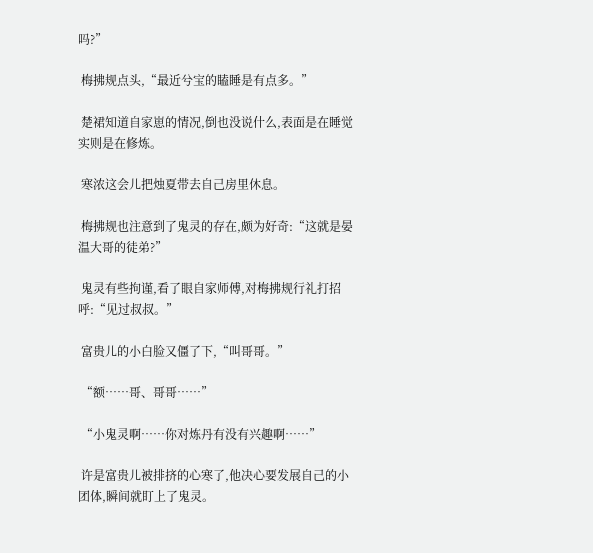吗?”

 梅拂规点头,“最近兮宝的瞌睡是有点多。”

 楚裙知道自家崽的情况,倒也没说什么,表面是在睡觉实则是在修炼。

 寒浓这会儿把烛夏带去自己房里休息。

 梅拂规也注意到了鬼灵的存在,颇为好奇:“这就是晏温大哥的徒弟?”

 鬼灵有些拘谨,看了眼自家师傅,对梅拂规行礼打招呼:“见过叔叔。”

 富贵儿的小白脸又僵了下,“叫哥哥。”

 “额……哥、哥哥……”

 “小鬼灵啊……你对炼丹有没有兴趣啊……”

 许是富贵儿被排挤的心寒了,他决心要发展自己的小团体,瞬间就盯上了鬼灵。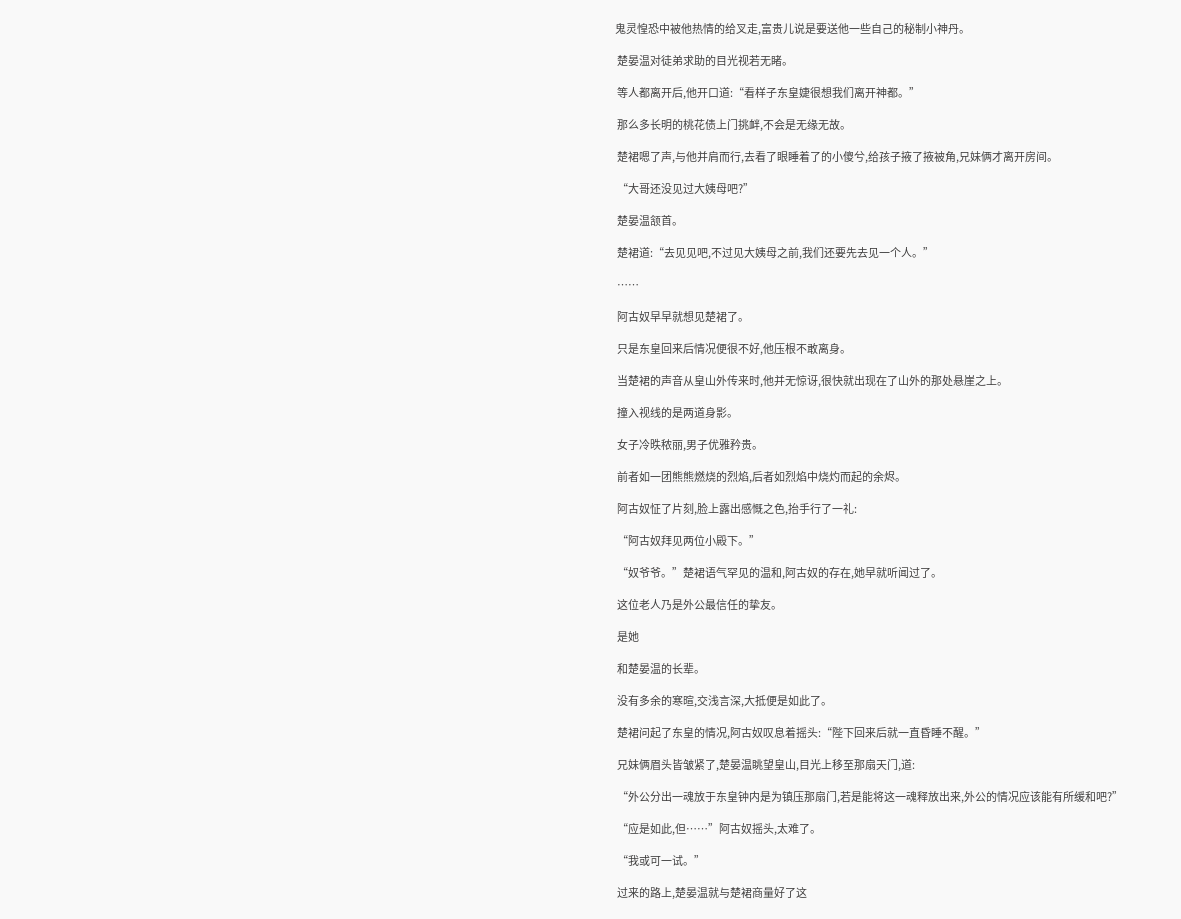鬼灵惶恐中被他热情的给叉走,富贵儿说是要送他一些自己的秘制小神丹。

 楚晏温对徒弟求助的目光视若无睹。

 等人都离开后,他开口道:“看样子东皇婕很想我们离开神都。”

 那么多长明的桃花债上门挑衅,不会是无缘无故。

 楚裙嗯了声,与他并肩而行,去看了眼睡着了的小傻兮,给孩子掖了掖被角,兄妹俩才离开房间。

 “大哥还没见过大姨母吧?”

 楚晏温颔首。

 楚裙道:“去见见吧,不过见大姨母之前,我们还要先去见一个人。”

 ……

 阿古奴早早就想见楚裙了。

 只是东皇回来后情况便很不好,他压根不敢离身。

 当楚裙的声音从皇山外传来时,他并无惊讶,很快就出现在了山外的那处悬崖之上。

 撞入视线的是两道身影。

 女子冷昳秾丽,男子优雅矜贵。

 前者如一团熊熊燃烧的烈焰,后者如烈焰中烧灼而起的余烬。

 阿古奴怔了片刻,脸上露出感慨之色,抬手行了一礼:

 “阿古奴拜见两位小殿下。”

 “奴爷爷。”楚裙语气罕见的温和,阿古奴的存在,她早就听闻过了。

 这位老人乃是外公最信任的挚友。

 是她

 和楚晏温的长辈。

 没有多余的寒暄,交浅言深,大抵便是如此了。

 楚裙问起了东皇的情况,阿古奴叹息着摇头:“陛下回来后就一直昏睡不醒。”

 兄妹俩眉头皆皱紧了,楚晏温眺望皇山,目光上移至那扇天门,道:

 “外公分出一魂放于东皇钟内是为镇压那扇门,若是能将这一魂释放出来,外公的情况应该能有所缓和吧?”

 “应是如此,但……”阿古奴摇头,太难了。

 “我或可一试。”

 过来的路上,楚晏温就与楚裙商量好了这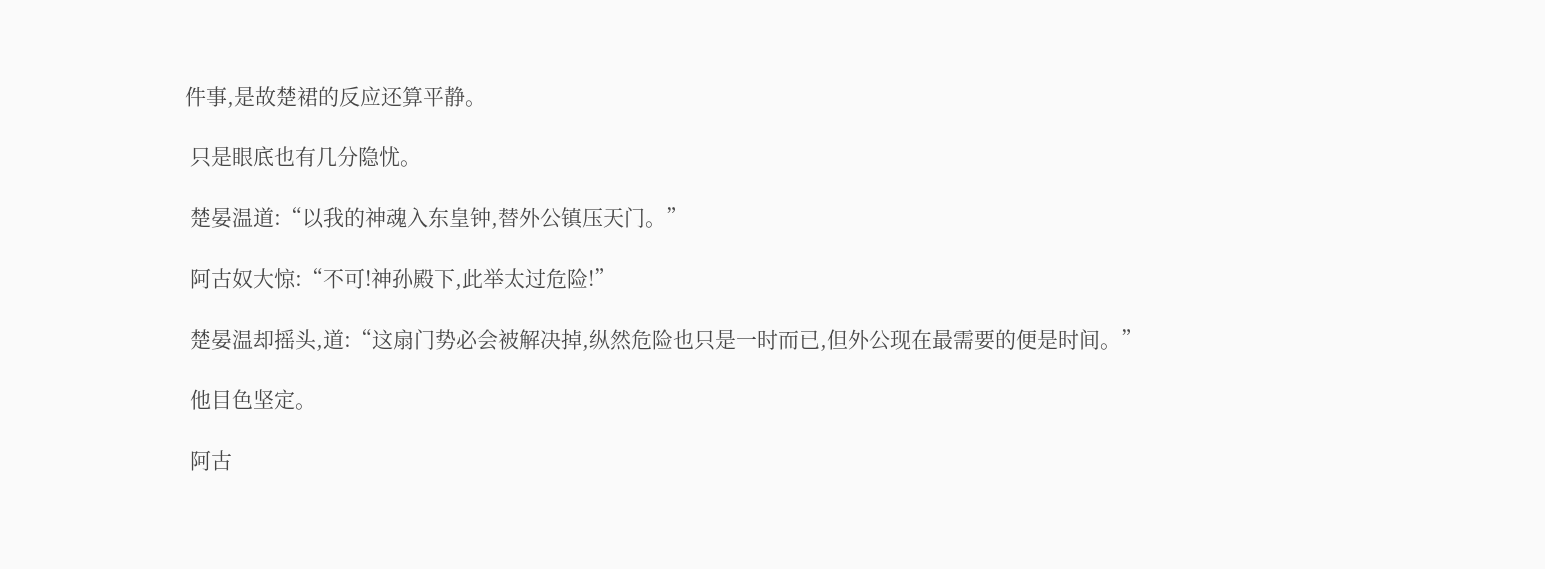件事,是故楚裙的反应还算平静。

 只是眼底也有几分隐忧。

 楚晏温道:“以我的神魂入东皇钟,替外公镇压天门。”

 阿古奴大惊:“不可!神孙殿下,此举太过危险!”

 楚晏温却摇头,道:“这扇门势必会被解决掉,纵然危险也只是一时而已,但外公现在最需要的便是时间。”

 他目色坚定。

 阿古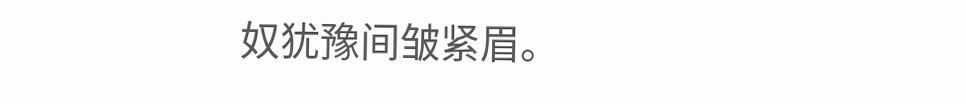奴犹豫间皱紧眉。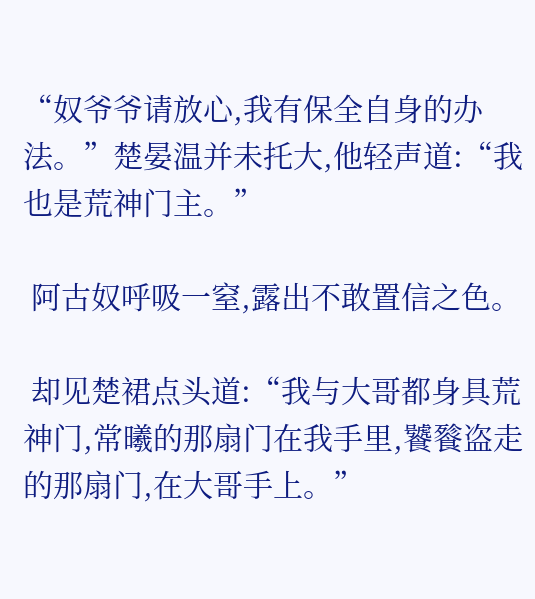“奴爷爷请放心,我有保全自身的办法。”楚晏温并未托大,他轻声道:“我也是荒神门主。”

 阿古奴呼吸一窒,露出不敢置信之色。

 却见楚裙点头道:“我与大哥都身具荒神门,常曦的那扇门在我手里,饕餮盗走的那扇门,在大哥手上。”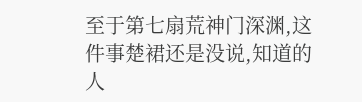至于第七扇荒神门深渊,这件事楚裙还是没说,知道的人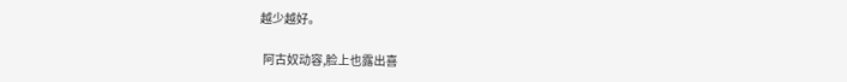越少越好。

 阿古奴动容,脸上也露出喜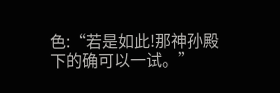色:“若是如此!那神孙殿下的确可以一试。”